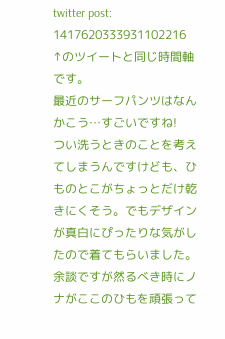twitter post: 1417620333931102216
↑のツイートと同じ時間軸です。
最近のサーフパンツはなんかこう…すごいですね!
つい洗うときのことを考えてしまうんですけども、ひものとこがちょっとだけ乾きにくそう。でもデザインが真白にぴったりな気がしたので着てもらいました。余談ですが然るべき時にノナがここのひもを頑張って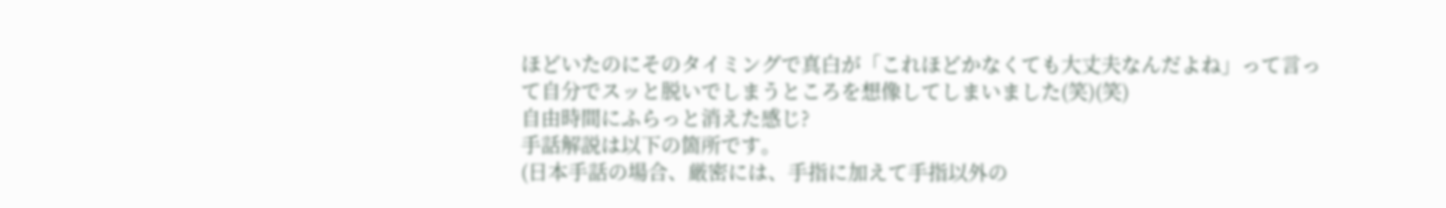ほどいたのにそのタイミングで真白が「これほどかなくても大丈夫なんだよね」って言って自分でスッと脱いでしまうところを想像してしまいました(笑)(笑)
自由時間にふらっと消えた感じ?
手話解説は以下の箇所です。
(日本手話の場合、厳密には、手指に加えて手指以外の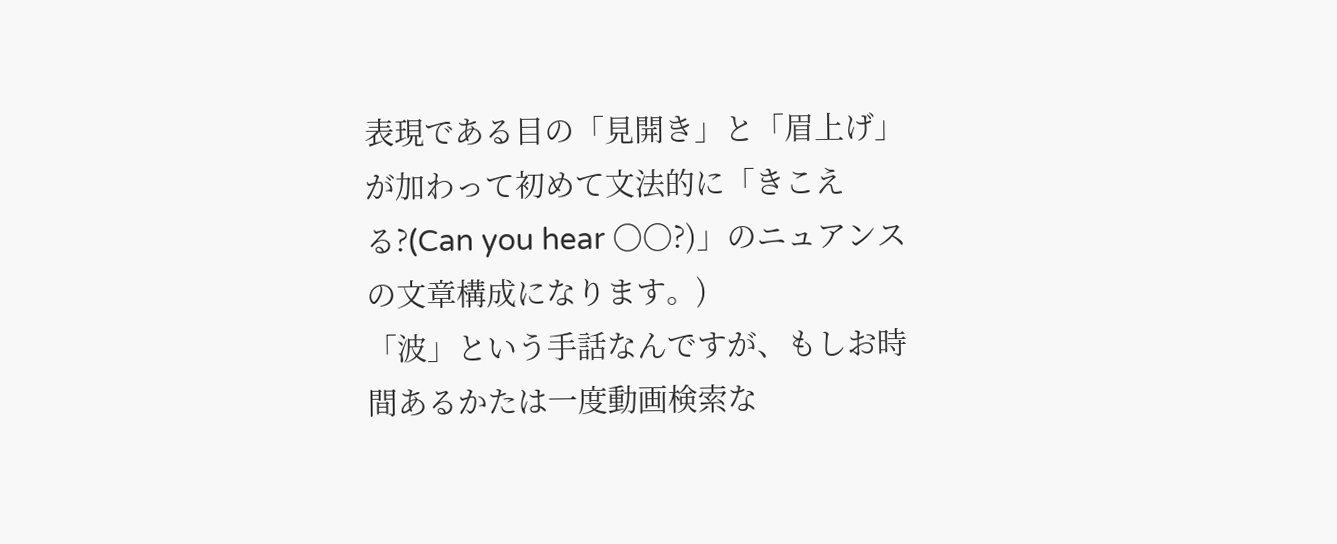表現である目の「見開き」と「眉上げ」が加わって初めて文法的に「きこえる?(Can you hear 〇〇?)」のニュアンスの文章構成になります。)
「波」という手話なんですが、もしお時間あるかたは一度動画検索な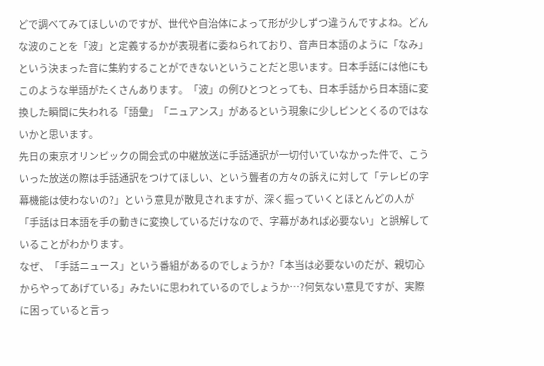どで調べてみてほしいのですが、世代や自治体によって形が少しずつ違うんですよね。どんな波のことを「波」と定義するかが表現者に委ねられており、音声日本語のように「なみ」という決まった音に集約することができないということだと思います。日本手話には他にもこのような単語がたくさんあります。「波」の例ひとつとっても、日本手話から日本語に変換した瞬間に失われる「語彙」「ニュアンス」があるという現象に少しピンとくるのではないかと思います。
先日の東京オリンピックの開会式の中継放送に手話通訳が一切付いていなかった件で、こういった放送の際は手話通訳をつけてほしい、という聾者の方々の訴えに対して「テレビの字幕機能は使わないの?」という意見が散見されますが、深く掘っていくとほとんどの人が「手話は日本語を手の動きに変換しているだけなので、字幕があれば必要ない」と誤解していることがわかります。
なぜ、「手話ニュース」という番組があるのでしょうか?「本当は必要ないのだが、親切心からやってあげている」みたいに思われているのでしょうか…?何気ない意見ですが、実際に困っていると言っ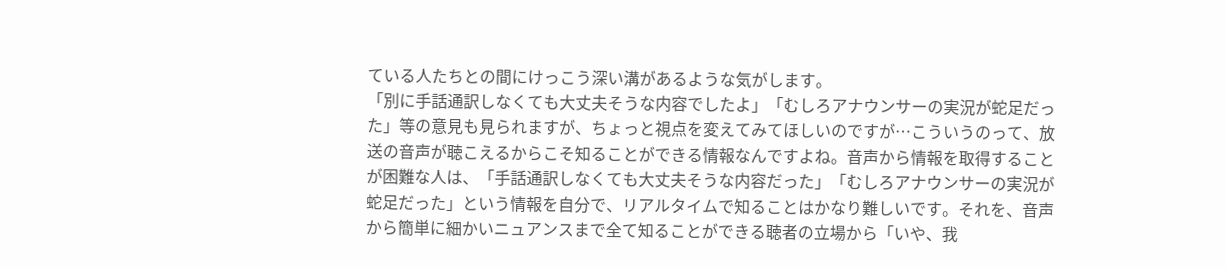ている人たちとの間にけっこう深い溝があるような気がします。
「別に手話通訳しなくても大丈夫そうな内容でしたよ」「むしろアナウンサーの実況が蛇足だった」等の意見も見られますが、ちょっと視点を変えてみてほしいのですが…こういうのって、放送の音声が聴こえるからこそ知ることができる情報なんですよね。音声から情報を取得することが困難な人は、「手話通訳しなくても大丈夫そうな内容だった」「むしろアナウンサーの実況が蛇足だった」という情報を自分で、リアルタイムで知ることはかなり難しいです。それを、音声から簡単に細かいニュアンスまで全て知ることができる聴者の立場から「いや、我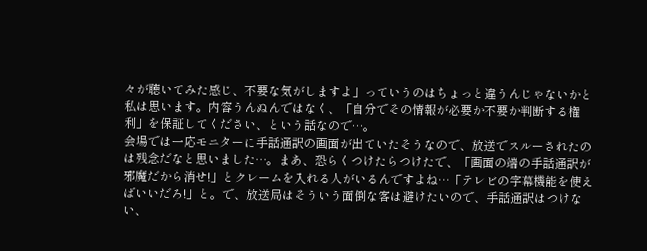々が聴いてみた感じ、不要な気がしますよ」っていうのはちょっと違うんじゃないかと私は思います。内容うんぬんではなく、「自分でその情報が必要か不要か判断する権利」を保証してください、という話なので…。
会場では一応モニターに手話通訳の画面が出ていたそうなので、放送でスルーされたのは残念だなと思いました…。まあ、恐らくつけたらつけたで、「画面の端の手話通訳が邪魔だから消せ!」とクレームを入れる人がいるんですよね…「テレビの字幕機能を使えばいいだろ!」と。で、放送局はそういう面倒な客は避けたいので、手話通訳はつけない、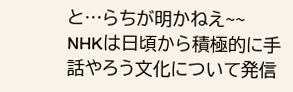と…らちが明かねえ~~
NHKは日頃から積極的に手話やろう文化について発信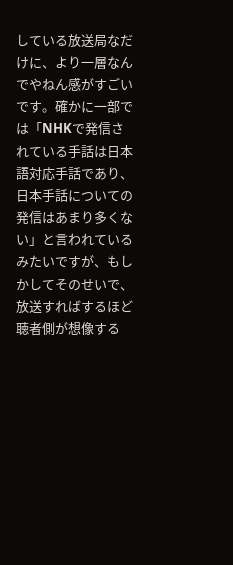している放送局なだけに、より一層なんでやねん感がすごいです。確かに一部では「NHKで発信されている手話は日本語対応手話であり、日本手話についての発信はあまり多くない」と言われているみたいですが、もしかしてそのせいで、放送すればするほど聴者側が想像する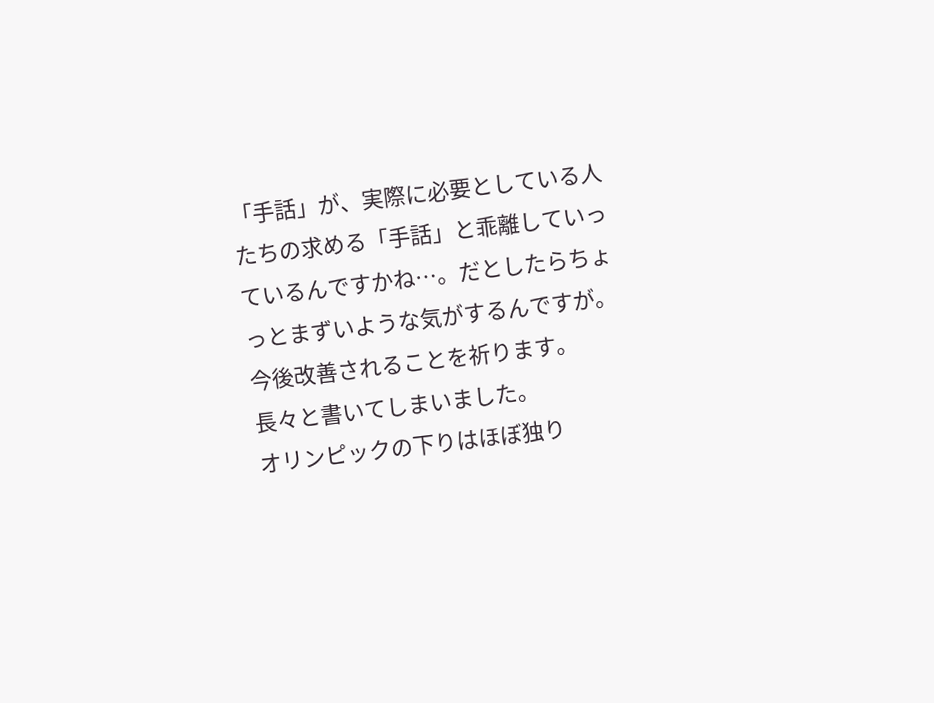「手話」が、実際に必要としている人たちの求める「手話」と乖離していっているんですかね…。だとしたらちょっとまずいような気がするんですが。今後改善されることを祈ります。
長々と書いてしまいました。
オリンピックの下りはほぼ独り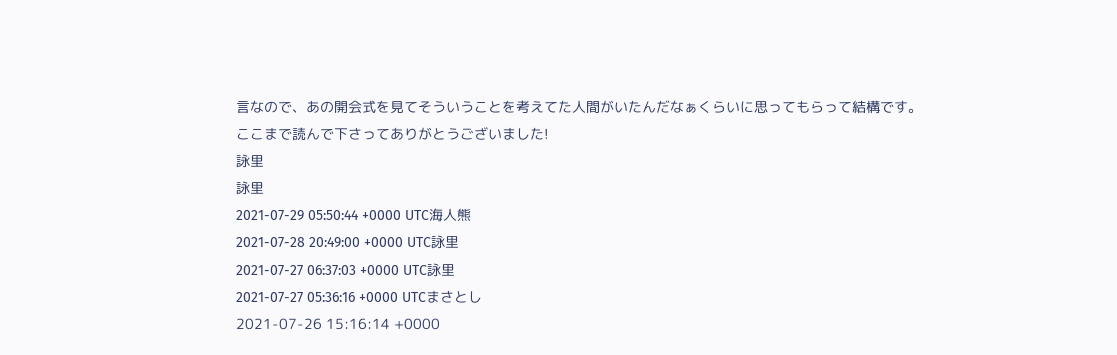言なので、あの開会式を見てそういうことを考えてた人間がいたんだなぁくらいに思ってもらって結構です。
ここまで読んで下さってありがとうございました!
詠里
詠里
2021-07-29 05:50:44 +0000 UTC海人熊
2021-07-28 20:49:00 +0000 UTC詠里
2021-07-27 06:37:03 +0000 UTC詠里
2021-07-27 05:36:16 +0000 UTCまさとし
2021-07-26 15:16:14 +0000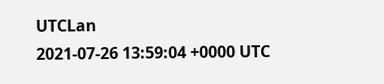UTCLan
2021-07-26 13:59:04 +0000 UTC